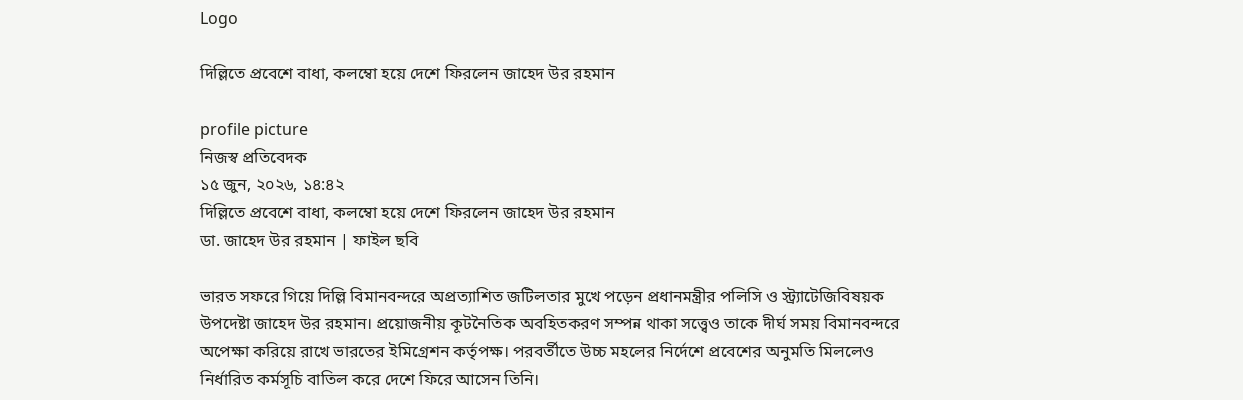Logo

দিল্লিতে প্রবেশে বাধা, কলম্বো হয়ে দেশে ফিরলেন জাহেদ উর রহমান

profile picture
নিজস্ব প্রতিবেদক
১৫ জুন, ২০২৬, ১৪:৪২
দিল্লিতে প্রবেশে বাধা, কলম্বো হয়ে দেশে ফিরলেন জাহেদ উর রহমান
ডা. জাহেদ উর রহমান | ফাইল ছবি

ভারত সফরে গিয়ে দিল্লি বিমানবন্দরে অপ্রত্যাশিত জটিলতার মুখে পড়েন প্রধানমন্ত্রীর পলিসি ও স্ট্র্যাটেজিবিষয়ক উপদেষ্টা জাহেদ উর রহমান। প্রয়োজনীয় কূটনৈতিক অবহিতকরণ সম্পন্ন থাকা সত্ত্বেও তাকে দীর্ঘ সময় বিমানবন্দরে অপেক্ষা করিয়ে রাখে ভারতের ইমিগ্রেশন কর্তৃপক্ষ। পরবর্তীতে উচ্চ মহলের নির্দেশে প্রবেশের অনুমতি মিললেও নির্ধারিত কর্মসূচি বাতিল করে দেশে ফিরে আসেন তিনি।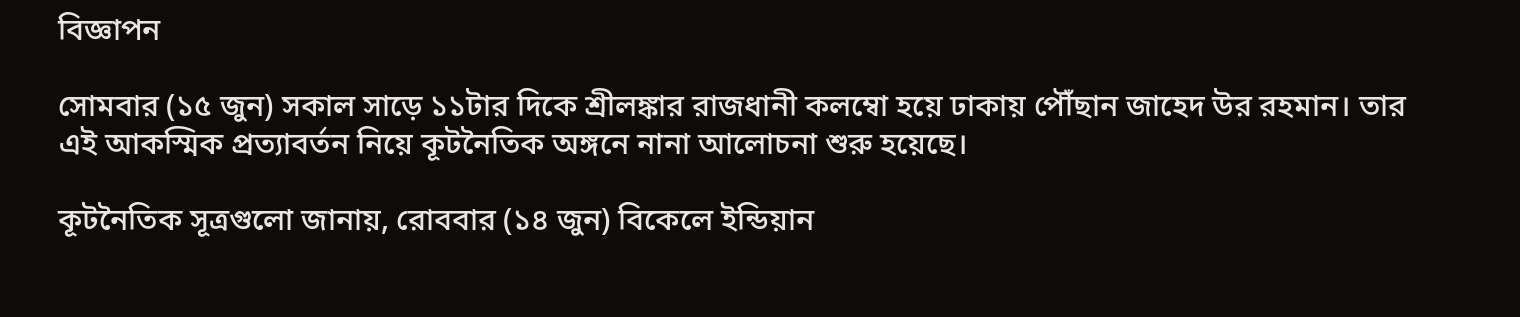বিজ্ঞাপন

সোমবার (১৫ জুন) সকাল সাড়ে ১১টার দিকে শ্রীলঙ্কার রাজধানী কলম্বো হয়ে ঢাকায় পৌঁছান জাহেদ উর রহমান। তার এই আকস্মিক প্রত্যাবর্তন নিয়ে কূটনৈতিক অঙ্গনে নানা আলোচনা শুরু হয়েছে।

কূটনৈতিক সূত্রগুলো জানায়, রোববার (১৪ জুন) বিকেলে ইন্ডিয়ান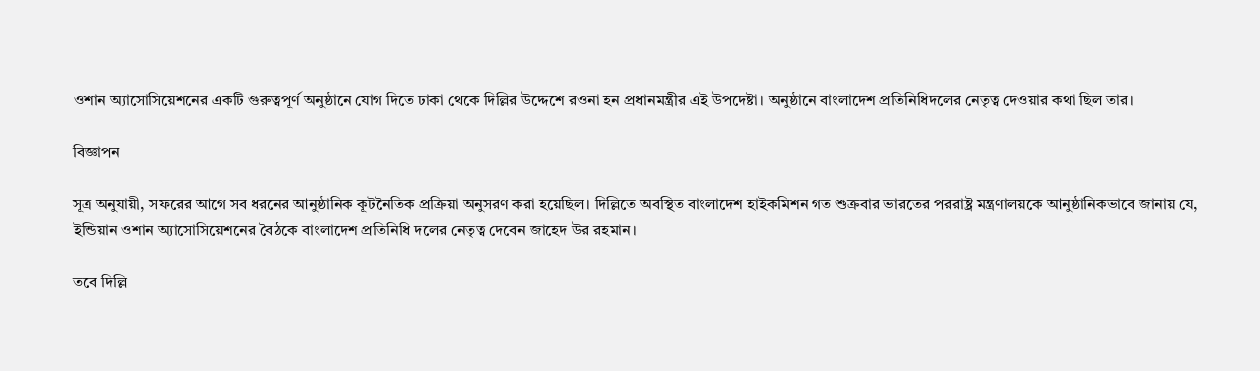ওশান অ্যাসোসিয়েশনের একটি গুরুত্বপূর্ণ অনুষ্ঠানে যোগ দিতে ঢাকা থেকে দিল্লির উদ্দেশে রওনা হন প্রধানমন্ত্রীর এই উপদেষ্টা। অনুষ্ঠানে বাংলাদেশ প্রতিনিধিদলের নেতৃত্ব দেওয়ার কথা ছিল তার।

বিজ্ঞাপন

সূত্র অনুযায়ী, সফরের আগে সব ধরনের আনুষ্ঠানিক কূটনৈতিক প্রক্রিয়া অনুসরণ করা হয়েছিল। দিল্লিতে অবস্থিত বাংলাদেশ হাইকমিশন গত শুক্রবার ভারতের পররাষ্ট্র মন্ত্রণালয়কে আনুষ্ঠানিকভাবে জানায় যে, ইন্ডিয়ান ওশান অ্যাসোসিয়েশনের বৈঠকে বাংলাদেশ প্রতিনিধি দলের নেতৃত্ব দেবেন জাহেদ উর রহমান।

তবে দিল্লি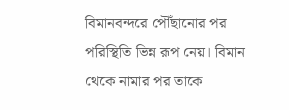বিমানবন্দরে পৌঁছানোর পর পরিস্থিতি ভিন্ন রূপ নেয়। বিমান থেকে নামার পর তাকে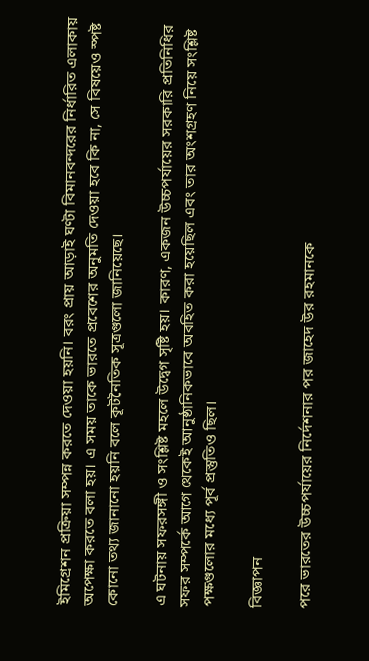ইমিগ্রেশন প্রক্রিয়া সম্পন্ন করতে দেওয়া হয়নি। বরং প্রায় আড়াই ঘণ্টা বিমানবন্দরের নির্ধারিত এলাকায় অপেক্ষা করতে বলা হয়। এ সময় তাকে ভারতে প্রবেশের অনুমতি দেওয়া হবে কি না, সে বিষয়েও স্পষ্ট কোনো তথ্য জানানো হয়নি বলে কূটনৈতিক সূত্রগুলো জানিয়েছে।

এ ঘটনায় সফরসঙ্গী ও সংশ্লিষ্ট মহলে উদ্বেগ সৃষ্টি হয়। কারণ, একজন উচ্চপর্যায়ের সরকারি প্রতিনিধির সফর সম্পর্কে আগে থেকেই আনুষ্ঠানিকভাবে অবহিত করা হয়েছিল এবং তার অংশগ্রহণ নিয়ে সংশ্লিষ্ট পক্ষগুলোর মধ্যে পূর্ব প্রস্তুতিও ছিল।

বিজ্ঞাপন

পরে ভারতের উচ্চপর্যায়ের নির্দেশনার পর জাহেদ উর রহমানকে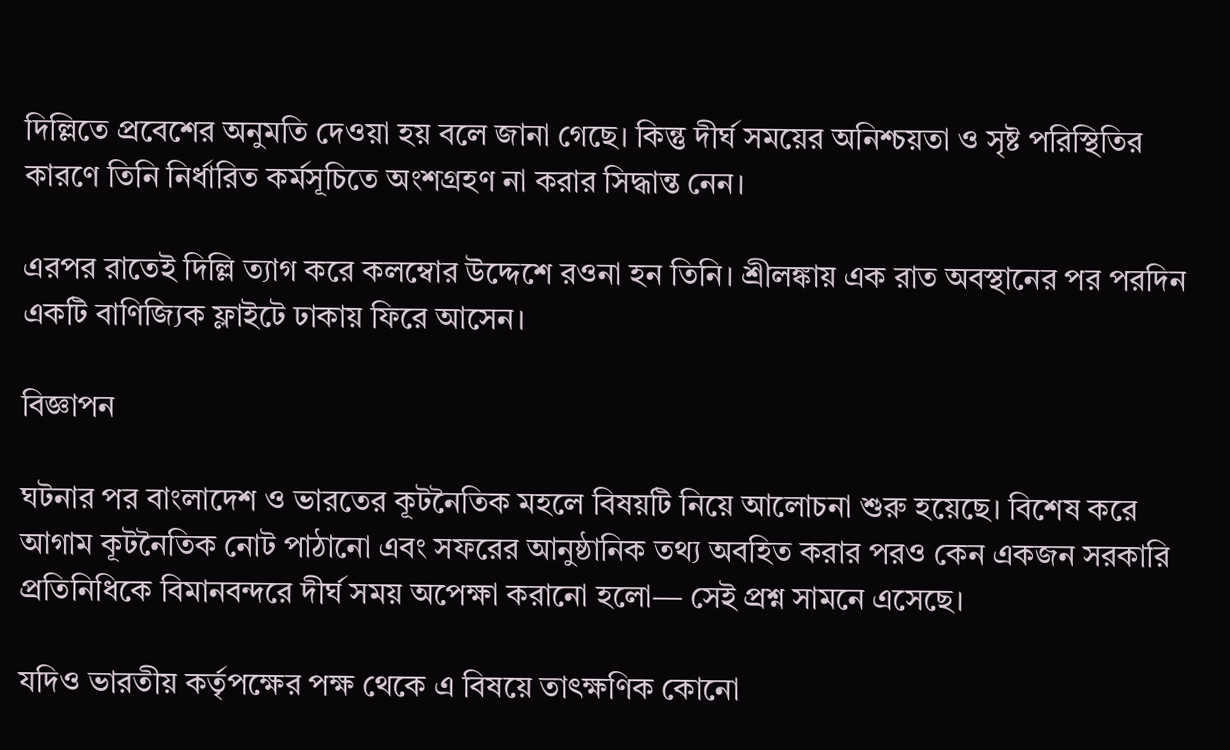দিল্লিতে প্রবেশের অনুমতি দেওয়া হয় বলে জানা গেছে। কিন্তু দীর্ঘ সময়ের অনিশ্চয়তা ও সৃষ্ট পরিস্থিতির কারণে তিনি নির্ধারিত কর্মসূচিতে অংশগ্রহণ না করার সিদ্ধান্ত নেন।

এরপর রাতেই দিল্লি ত্যাগ করে কলম্বোর উদ্দেশে রওনা হন তিনি। শ্রীলঙ্কায় এক রাত অবস্থানের পর পরদিন একটি বাণিজ্যিক ফ্লাইটে ঢাকায় ফিরে আসেন।

বিজ্ঞাপন

ঘটনার পর বাংলাদেশ ও ভারতের কূটনৈতিক মহলে বিষয়টি নিয়ে আলোচনা শুরু হয়েছে। বিশেষ করে আগাম কূটনৈতিক নোট পাঠানো এবং সফরের আনুষ্ঠানিক তথ্য অবহিত করার পরও কেন একজন সরকারি প্রতিনিধিকে বিমানবন্দরে দীর্ঘ সময় অপেক্ষা করানো হলো— সেই প্রশ্ন সামনে এসেছে।

যদিও ভারতীয় কর্তৃপক্ষের পক্ষ থেকে এ বিষয়ে তাৎক্ষণিক কোনো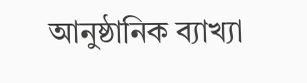আনুষ্ঠানিক ব্যাখ্যা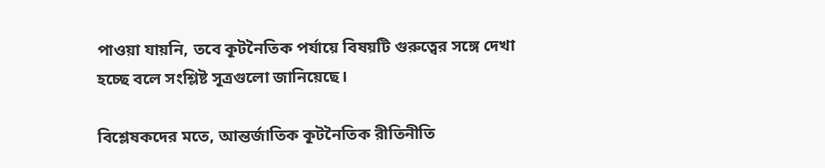পাওয়া যায়নি, তবে কূটনৈতিক পর্যায়ে বিষয়টি গুরুত্বের সঙ্গে দেখা হচ্ছে বলে সংশ্লিষ্ট সূত্রগুলো জানিয়েছে।

বিশ্লেষকদের মতে, আন্তর্জাতিক কূটনৈতিক রীতিনীতি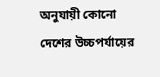অনুযায়ী কোনো দেশের উচ্চপর্যায়ের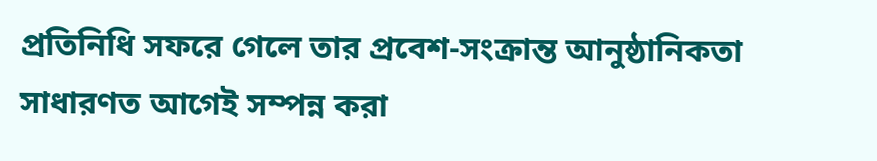প্রতিনিধি সফরে গেলে তার প্রবেশ-সংক্রান্ত আনুষ্ঠানিকতা সাধারণত আগেই সম্পন্ন করা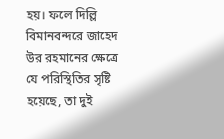হয়। ফলে দিল্লি বিমানবন্দরে জাহেদ উর রহমানের ক্ষেত্রে যে পরিস্থিতির সৃষ্টি হয়েছে, তা দুই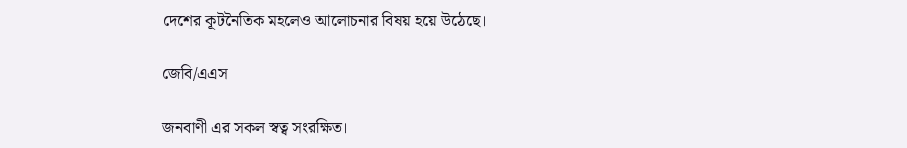দেশের কূটনৈতিক মহলেও আলোচনার বিষয় হয়ে উঠেছে।

জেবি/এএস

জনবাণী এর সকল স্বত্ব সংরক্ষিত।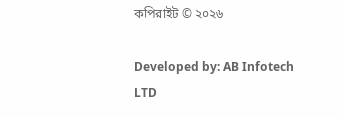কপিরাইট © ২০২৬

Developed by: AB Infotech LTD